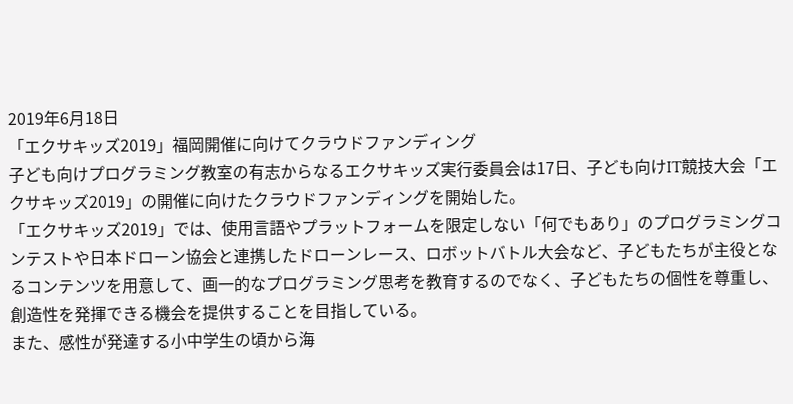2019年6月18日
「エクサキッズ2019」福岡開催に向けてクラウドファンディング
子ども向けプログラミング教室の有志からなるエクサキッズ実行委員会は17日、子ども向けIT競技大会「エクサキッズ2019」の開催に向けたクラウドファンディングを開始した。
「エクサキッズ2019」では、使用言語やプラットフォームを限定しない「何でもあり」のプログラミングコンテストや日本ドローン協会と連携したドローンレース、ロボットバトル大会など、子どもたちが主役となるコンテンツを用意して、画一的なプログラミング思考を教育するのでなく、子どもたちの個性を尊重し、創造性を発揮できる機会を提供することを目指している。
また、感性が発達する小中学生の頃から海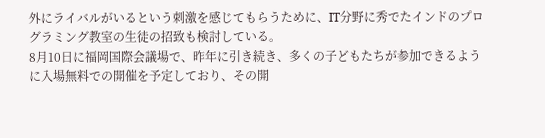外にライバルがいるという刺激を感じてもらうために、IT分野に秀でたインドのプログラミング教室の生徒の招致も検討している。
8月10日に福岡国際会議場で、昨年に引き続き、多くの子どもたちが参加できるように入場無料での開催を予定しており、その開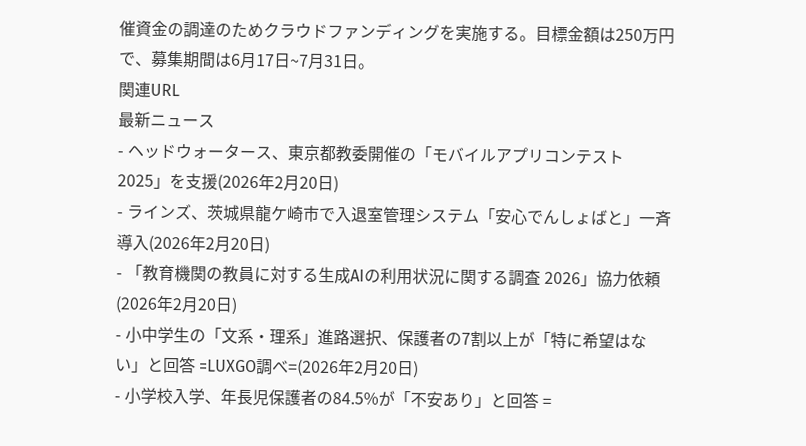催資金の調達のためクラウドファンディングを実施する。目標金額は250万円で、募集期間は6月17日~7月31日。
関連URL
最新ニュース
- ヘッドウォータース、東京都教委開催の「モバイルアプリコンテスト2025」を支援(2026年2月20日)
- ラインズ、茨城県龍ケ崎市で入退室管理システム「安心でんしょばと」一斉導入(2026年2月20日)
- 「教育機関の教員に対する生成AIの利用状況に関する調査 2026」協力依頼(2026年2月20日)
- 小中学生の「文系・理系」進路選択、保護者の7割以上が「特に希望はない」と回答 =LUXGO調べ=(2026年2月20日)
- 小学校入学、年長児保護者の84.5%が「不安あり」と回答 =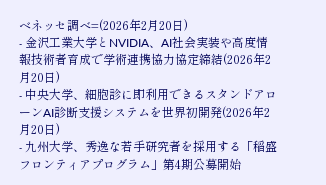ベネッセ調べ=(2026年2月20日)
- 金沢工業大学とNVIDIA、AI社会実装や高度情報技術者育成で学術連携協力協定締結(2026年2月20日)
- 中央大学、細胞診に即利用できるスタンドアローンAI診断支援システムを世界初開発(2026年2月20日)
- 九州大学、秀逸な若手研究者を採用する「稲盛フロンティアプログラム」第4期公募開始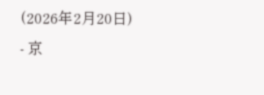(2026年2月20日)
- 京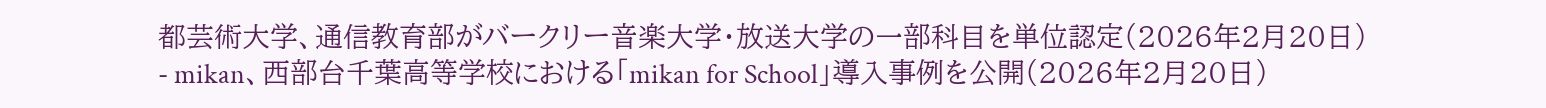都芸術大学、通信教育部がバークリー音楽大学・放送大学の一部科目を単位認定(2026年2月20日)
- mikan、西部台千葉高等学校における「mikan for School」導入事例を公開(2026年2月20日)